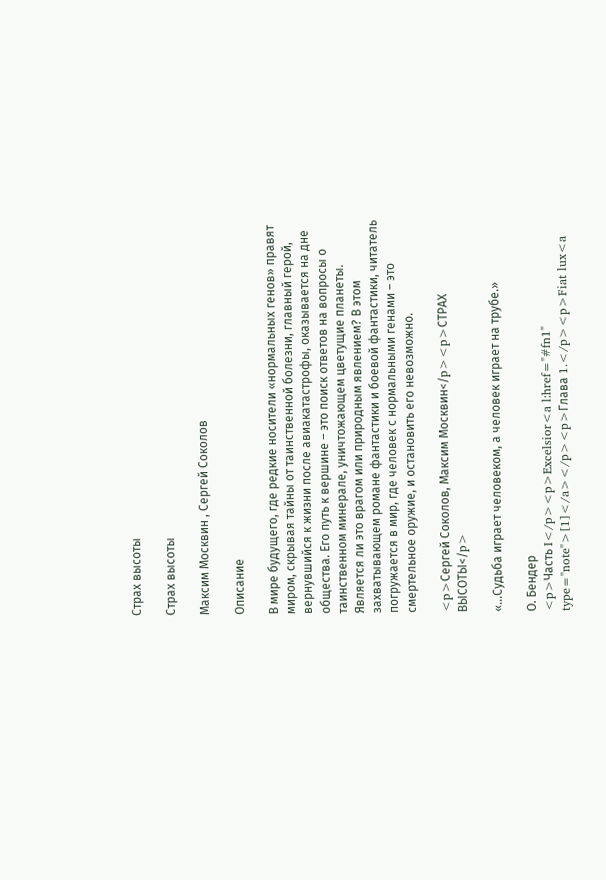Страх высоты

Страх высоты

Максим Москвин , Сергей Соколов

Описание

В мире будущего, где редкие носители «нормальных генов» правят миром, скрывая тайны от таинственной болезни, главный герой, вернувшийся к жизни после авиакатастрофы, оказывается на дне общества. Его путь к вершине – это поиск ответов на вопросы о таинственном минерале, уничтожающем цветущие планеты. Является ли это врагом или природным явлением? В этом захватывающем романе фантастики и боевой фантастики, читатель погружается в мир, где человек с нормальными генами – это смертельное оружие, и остановить его невозможно.

<p>Сергей Соколов, Максим Москвин</p><p>СТРАХ ВЫСОТЫ</p>

«…Судьба играет человеком, а человек играет на трубе.»

О. Бендер
<p>Часть I</p><p>Excelsior<a l:href="#fn1" type="note">[1]</a></p><p>Глава 1.</p><p>Fiat lux<a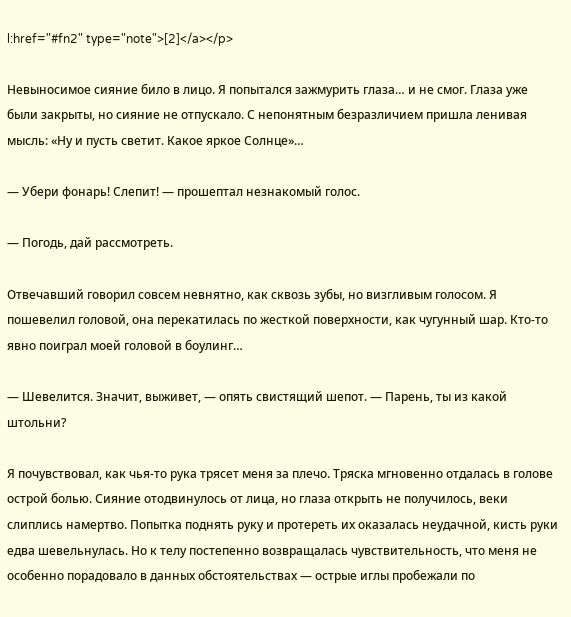l:href="#fn2" type="note">[2]</a></p>

Невыносимое сияние било в лицо. Я попытался зажмурить глаза… и не смог. Глаза уже были закрыты, но сияние не отпускало. С непонятным безразличием пришла ленивая мысль: «Ну и пусть светит. Какое яркое Солнце»…

— Убери фонарь! Слепит! — прошептал незнакомый голос.

— Погодь, дай рассмотреть.

Отвечавший говорил совсем невнятно, как сквозь зубы, но визгливым голосом. Я пошевелил головой, она перекатилась по жесткой поверхности, как чугунный шар. Кто-то явно поиграл моей головой в боулинг…

— Шевелится. Значит, выживет, — опять свистящий шепот. — Парень, ты из какой штольни?

Я почувствовал, как чья-то рука трясет меня за плечо. Тряска мгновенно отдалась в голове острой болью. Сияние отодвинулось от лица, но глаза открыть не получилось, веки слиплись намертво. Попытка поднять руку и протереть их оказалась неудачной, кисть руки едва шевельнулась. Но к телу постепенно возвращалась чувствительность, что меня не особенно порадовало в данных обстоятельствах — острые иглы пробежали по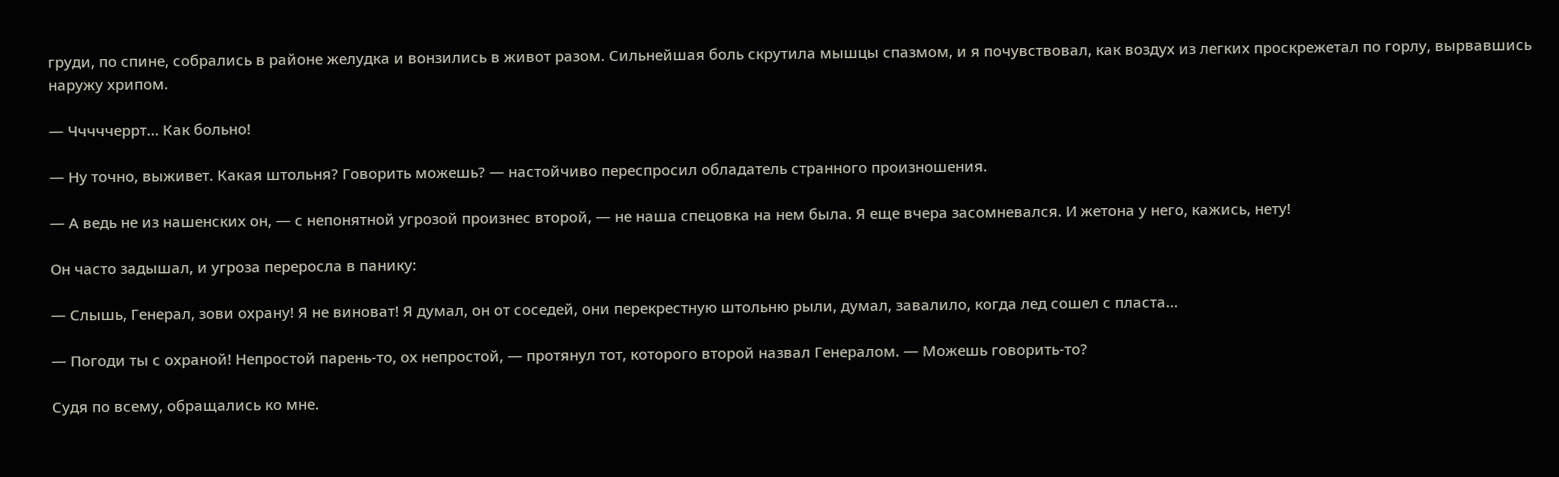груди, по спине, собрались в районе желудка и вонзились в живот разом. Сильнейшая боль скрутила мышцы спазмом, и я почувствовал, как воздух из легких проскрежетал по горлу, вырвавшись наружу хрипом.

— Чччччеррт… Как больно!

— Ну точно, выживет. Какая штольня? Говорить можешь? — настойчиво переспросил обладатель странного произношения.

— А ведь не из нашенских он, — с непонятной угрозой произнес второй, — не наша спецовка на нем была. Я еще вчера засомневался. И жетона у него, кажись, нету!

Он часто задышал, и угроза переросла в панику:

— Слышь, Генерал, зови охрану! Я не виноват! Я думал, он от соседей, они перекрестную штольню рыли, думал, завалило, когда лед сошел с пласта…

— Погоди ты с охраной! Непростой парень-то, ох непростой, — протянул тот, которого второй назвал Генералом. — Можешь говорить-то?

Судя по всему, обращались ко мне.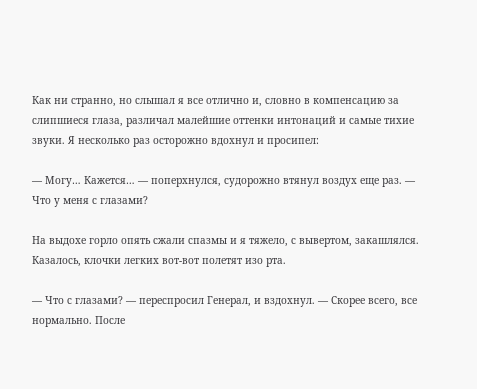Как ни странно, но слышал я все отлично и, словно в компенсацию за слипшиеся глаза, различал малейшие оттенки интонаций и самые тихие звуки. Я несколько раз осторожно вдохнул и просипел:

— Могу… Кажется… — поперхнулся, судорожно втянул воздух еще раз. — Что у меня с глазами?

На выдохе горло опять сжали спазмы и я тяжело, с вывертом, закашлялся. Казалось, клочки легких вот-вот полетят изо рта.

— Что с глазами? — переспросил Генерал, и вздохнул. — Скорее всего, все нормально. После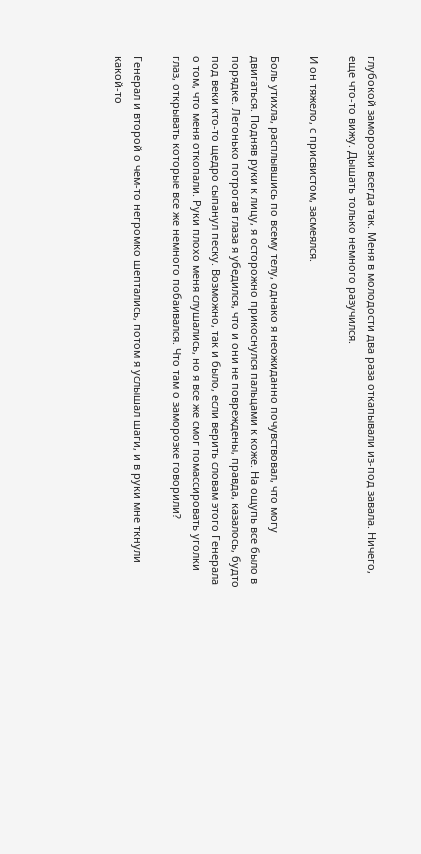глубокой заморозки всегда так. Меня в молодости два раза откапывали из-под завала. Ничего, еще что-то вижу. Дышать только немного разучился.

И он тяжело, с присвистом, засмеялся.

Боль утихла, расплывшись по всему телу, однако я неожиданно почувствовал, что могу двигаться. Подняв руки к лицу, я осторожно прикоснулся пальцами к коже. На ощупь все было в порядке. Легонько потрогав глаза я убедился, что и они не повреждены, правда, казалось, будто под веки кто-то щедро сыпанул песку. Возможно, так и было, если верить словам этого Генерала о том, что меня откопали. Руки плохо меня слушались, но я все же смог помассировать уголки глаз, открывать которые все же немного побаивался. Что там о заморозке говорили?

Генерал и второй о чем-то негромко шептались, потом я услышал шаги, и в руки мне ткнули какой-то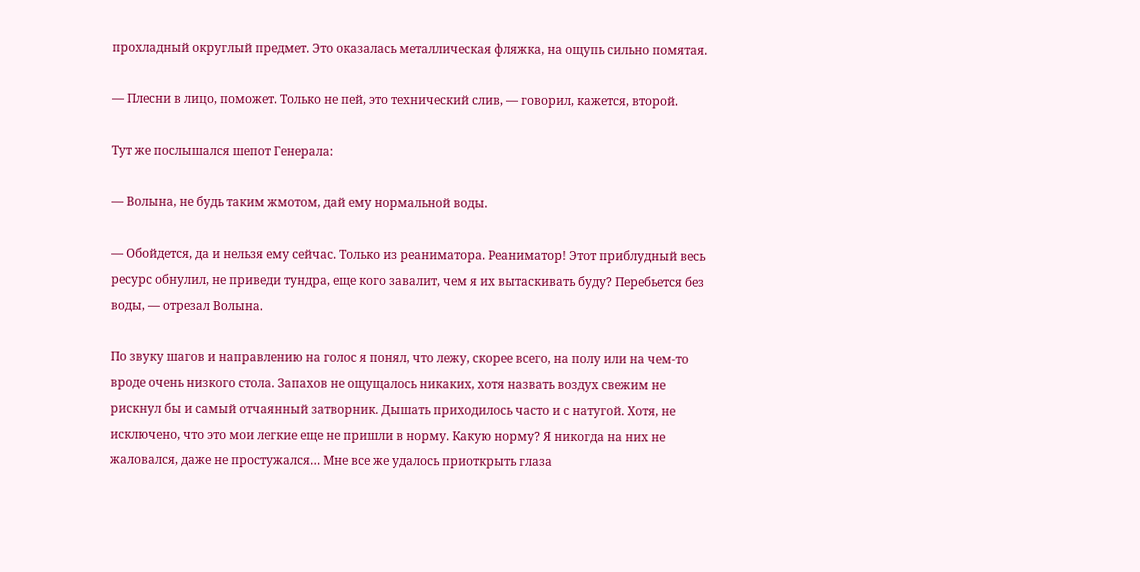прохладный округлый предмет. Это оказалась металлическая фляжка, на ощупь сильно помятая.

— Плесни в лицо, поможет. Только не пей, это технический слив, — говорил, кажется, второй.

Тут же послышался шепот Генерала:

— Волына, не будь таким жмотом, дай ему нормальной воды.

— Обойдется, да и нельзя ему сейчас. Только из реаниматора. Реаниматор! Этот приблудный весь ресурс обнулил, не приведи тундра, еще кого завалит, чем я их вытаскивать буду? Перебьется без воды, — отрезал Волына.

По звуку шагов и направлению на голос я понял, что лежу, скорее всего, на полу или на чем-то вроде очень низкого стола. Запахов не ощущалось никаких, хотя назвать воздух свежим не рискнул бы и самый отчаянный затворник. Дышать приходилось часто и с натугой. Хотя, не исключено, что это мои легкие еще не пришли в норму. Какую норму? Я никогда на них не жаловался, даже не простужался… Мне все же удалось приоткрыть глаза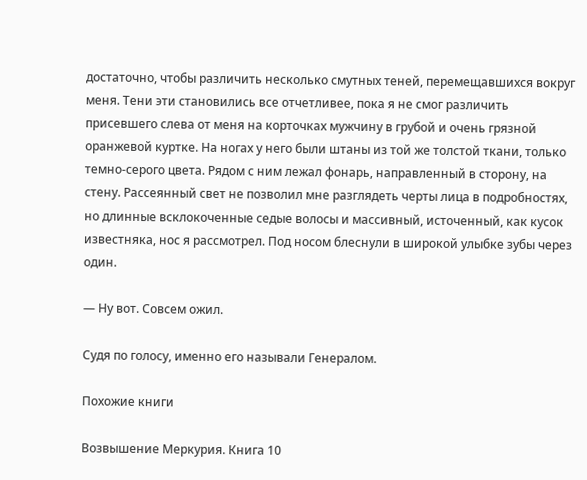достаточно, чтобы различить несколько смутных теней, перемещавшихся вокруг меня. Тени эти становились все отчетливее, пока я не смог различить присевшего слева от меня на корточках мужчину в грубой и очень грязной оранжевой куртке. На ногах у него были штаны из той же толстой ткани, только темно-серого цвета. Рядом с ним лежал фонарь, направленный в сторону, на стену. Рассеянный свет не позволил мне разглядеть черты лица в подробностях, но длинные всклокоченные седые волосы и массивный, источенный, как кусок известняка, нос я рассмотрел. Под носом блеснули в широкой улыбке зубы через один.

— Ну вот. Совсем ожил.

Судя по голосу, именно его называли Генералом.

Похожие книги

Возвышение Меркурия. Книга 10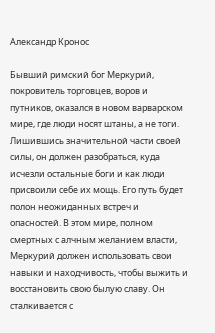Александр Кронос

Бывший римский бог Меркурий, покровитель торговцев, воров и путников, оказался в новом варварском мире, где люди носят штаны, а не тоги. Лишившись значительной части своей силы, он должен разобраться, куда исчезли остальные боги и как люди присвоили себе их мощь. Его путь будет полон неожиданных встреч и опасностей. В этом мире, полном смертных с алчным желанием власти, Меркурий должен использовать свои навыки и находчивость, чтобы выжить и восстановить свою былую славу. Он сталкивается с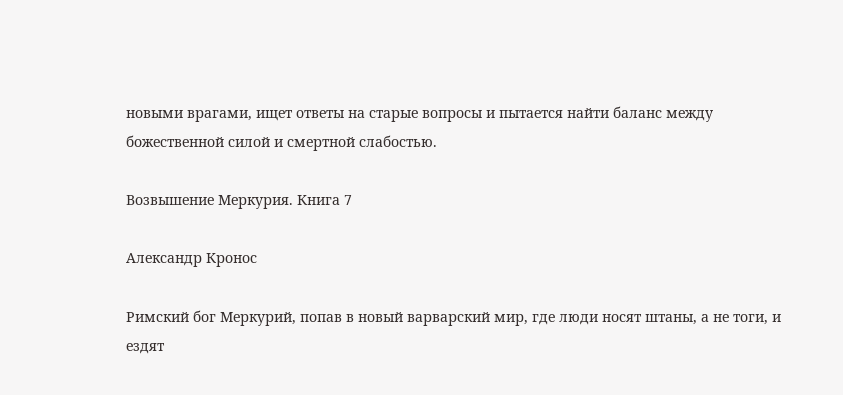новыми врагами, ищет ответы на старые вопросы и пытается найти баланс между божественной силой и смертной слабостью.

Возвышение Меркурия. Книга 7

Александр Кронос

Римский бог Меркурий, попав в новый варварский мир, где люди носят штаны, а не тоги, и ездят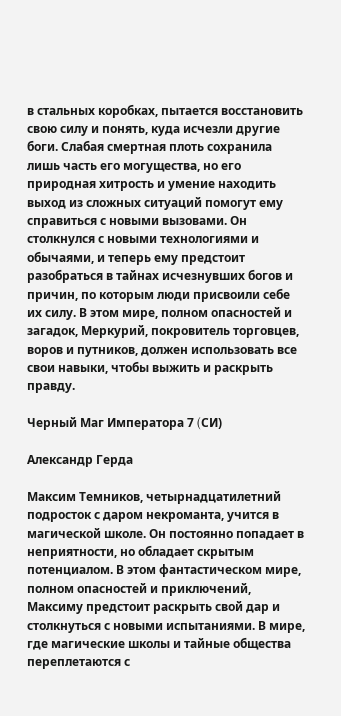в стальных коробках, пытается восстановить свою силу и понять, куда исчезли другие боги. Слабая смертная плоть сохранила лишь часть его могущества, но его природная хитрость и умение находить выход из сложных ситуаций помогут ему справиться с новыми вызовами. Он столкнулся с новыми технологиями и обычаями, и теперь ему предстоит разобраться в тайнах исчезнувших богов и причин, по которым люди присвоили себе их силу. В этом мире, полном опасностей и загадок, Меркурий, покровитель торговцев, воров и путников, должен использовать все свои навыки, чтобы выжить и раскрыть правду.

Черный Маг Императора 7 (CИ)

Александр Герда

Максим Темников, четырнадцатилетний подросток с даром некроманта, учится в магической школе. Он постоянно попадает в неприятности, но обладает скрытым потенциалом. В этом фантастическом мире, полном опасностей и приключений, Максиму предстоит раскрыть свой дар и столкнуться с новыми испытаниями. В мире, где магические школы и тайные общества переплетаются с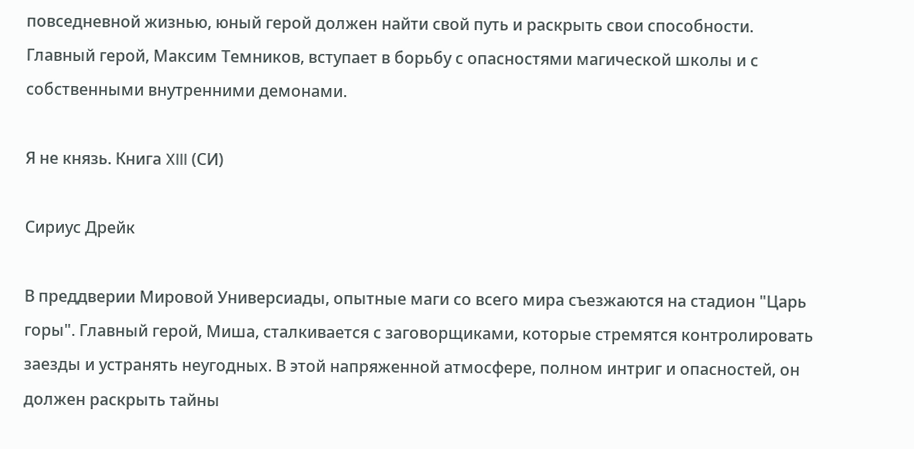повседневной жизнью, юный герой должен найти свой путь и раскрыть свои способности. Главный герой, Максим Темников, вступает в борьбу с опасностями магической школы и с собственными внутренними демонами.

Я не князь. Книга XIII (СИ)

Сириус Дрейк

В преддверии Мировой Универсиады, опытные маги со всего мира съезжаются на стадион "Царь горы". Главный герой, Миша, сталкивается с заговорщиками, которые стремятся контролировать заезды и устранять неугодных. В этой напряженной атмосфере, полном интриг и опасностей, он должен раскрыть тайны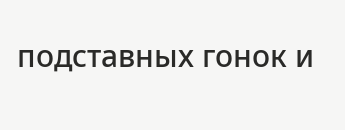подставных гонок и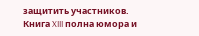защитить участников. Книга XIII полна юмора и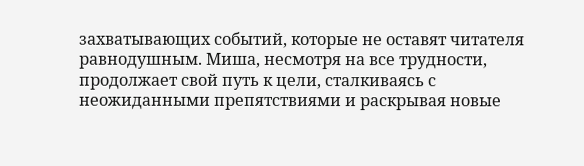захватывающих событий, которые не оставят читателя равнодушным. Миша, несмотря на все трудности, продолжает свой путь к цели, сталкиваясь с неожиданными препятствиями и раскрывая новые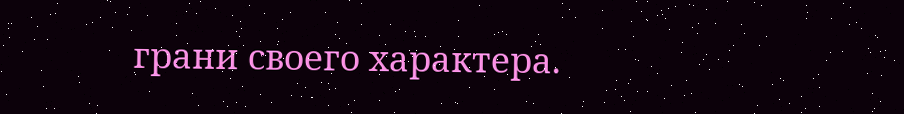грани своего характера.